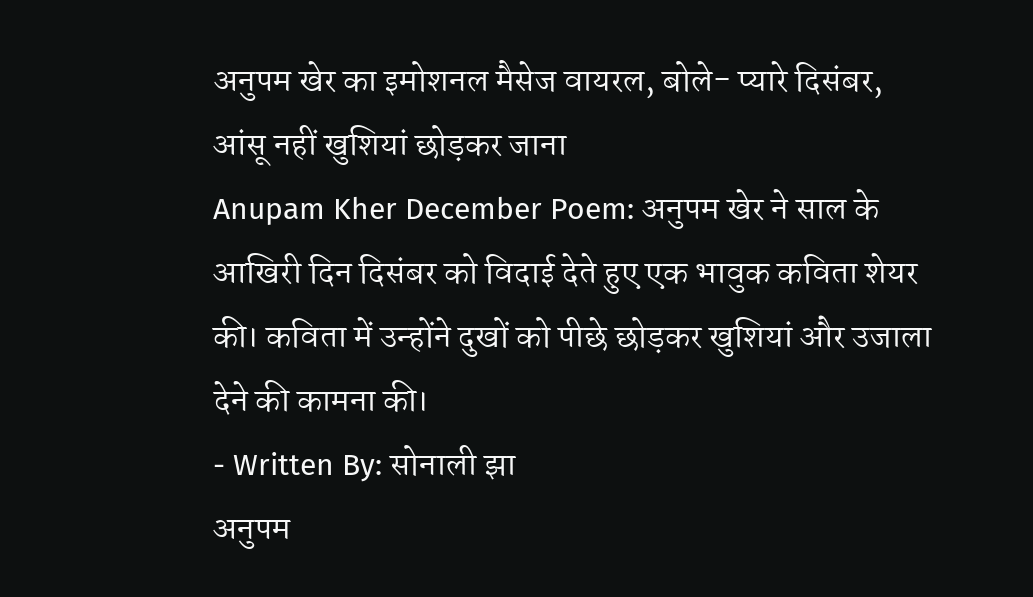अनुपम खेर का इमोशनल मैसेज वायरल, बोले- प्यारे दिसंबर, आंसू नहीं खुशियां छोड़कर जाना
Anupam Kher December Poem: अनुपम खेर ने साल के आखिरी दिन दिसंबर को विदाई देते हुए एक भावुक कविता शेयर की। कविता में उन्होंने दुखों को पीछे छोड़कर खुशियां और उजाला देने की कामना की।
- Written By: सोनाली झा
अनुपम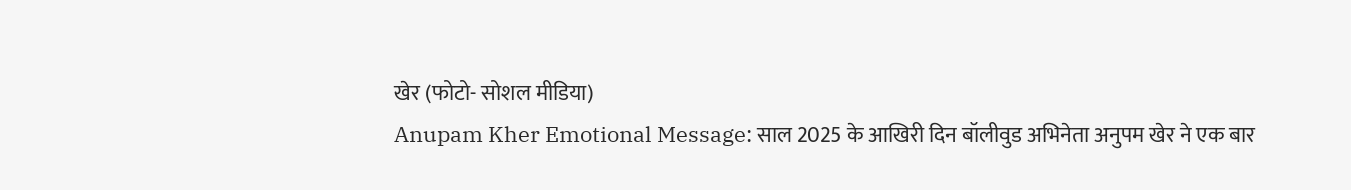खेर (फोटो- सोशल मीडिया)
Anupam Kher Emotional Message: साल 2025 के आखिरी दिन बॉलीवुड अभिनेता अनुपम खेर ने एक बार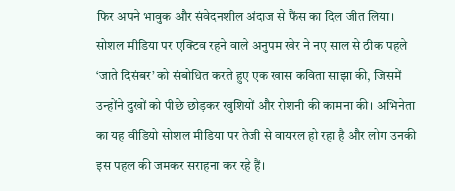फिर अपने भावुक और संवेदनशील अंदाज से फैंस का दिल जीत लिया। सोशल मीडिया पर एक्टिव रहने वाले अनुपम खेर ने नए साल से ठीक पहले ‘जाते दिसंबर’ को संबोधित करते हुए एक खास कविता साझा की, जिसमें उन्होंने दुखों को पीछे छोड़कर खुशियों और रोशनी की कामना की। अभिनेता का यह वीडियो सोशल मीडिया पर तेजी से वायरल हो रहा है और लोग उनकी इस पहल की जमकर सराहना कर रहे हैं।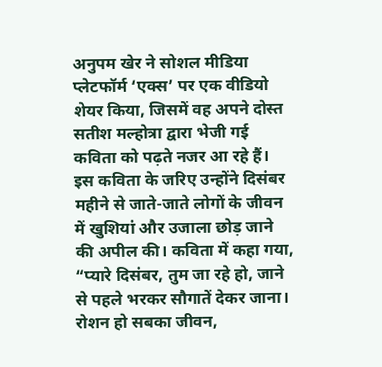अनुपम खेर ने सोशल मीडिया प्लेटफॉर्म ‘एक्स’ पर एक वीडियो शेयर किया, जिसमें वह अपने दोस्त सतीश मल्होत्रा द्वारा भेजी गई कविता को पढ़ते नजर आ रहे हैं। इस कविता के जरिए उन्होंने दिसंबर महीने से जाते-जाते लोगों के जीवन में खुशियां और उजाला छोड़ जाने की अपील की। कविता में कहा गया, “प्यारे दिसंबर, तुम जा रहे हो, जाने से पहले भरकर सौगातें देकर जाना। रोशन हो सबका जीवन,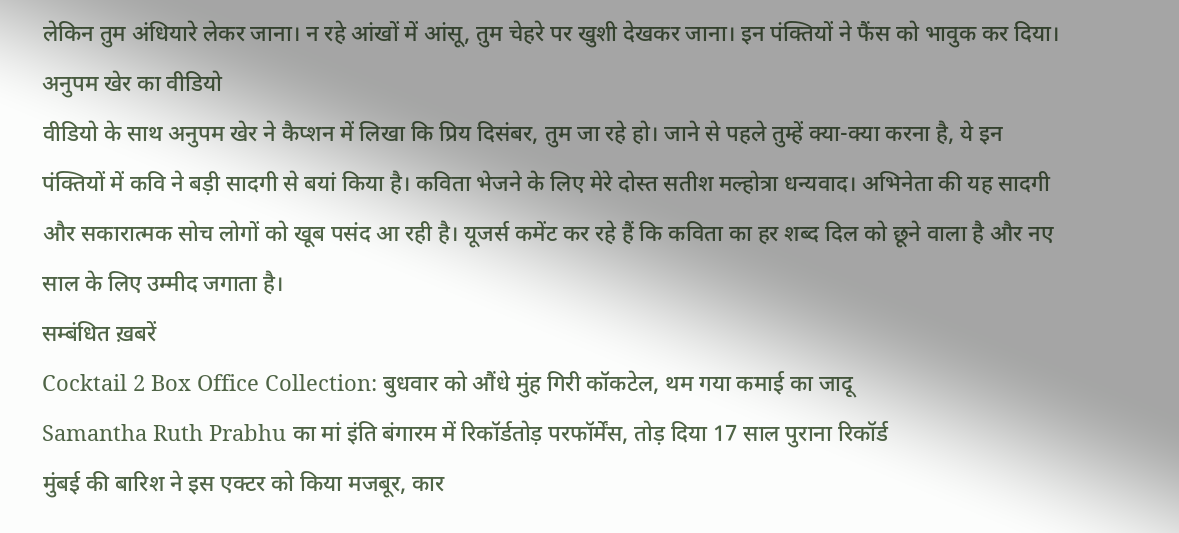लेकिन तुम अंधियारे लेकर जाना। न रहे आंखों में आंसू, तुम चेहरे पर खुशी देखकर जाना। इन पंक्तियों ने फैंस को भावुक कर दिया।
अनुपम खेर का वीडियो
वीडियो के साथ अनुपम खेर ने कैप्शन में लिखा कि प्रिय दिसंबर, तुम जा रहे हो। जाने से पहले तुम्हें क्या-क्या करना है, ये इन पंक्तियों में कवि ने बड़ी सादगी से बयां किया है। कविता भेजने के लिए मेरे दोस्त सतीश मल्होत्रा धन्यवाद। अभिनेता की यह सादगी और सकारात्मक सोच लोगों को खूब पसंद आ रही है। यूजर्स कमेंट कर रहे हैं कि कविता का हर शब्द दिल को छूने वाला है और नए साल के लिए उम्मीद जगाता है।
सम्बंधित ख़बरें
Cocktail 2 Box Office Collection: बुधवार को औंधे मुंह गिरी कॉकटेल, थम गया कमाई का जादू
Samantha Ruth Prabhu का मां इंति बंगारम में रिकॉर्डतोड़ परफॉर्मेंस, तोड़ दिया 17 साल पुराना रिकॉर्ड
मुंबई की बारिश ने इस एक्टर को किया मजबूर, कार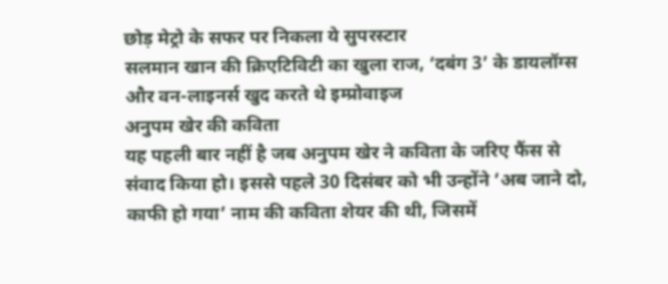छोड़ मेट्रो के सफर पर निकला ये सुपरस्टार
सलमान खान की क्रिएटिविटी का खुला राज, ‘दबंग 3’ के डायलॉग्स और वन-लाइनर्स खुद करते थे इम्प्रोवाइज
अनुपम खेर की कविता
यह पहली बार नहीं है जब अनुपम खेर ने कविता के जरिए फैंस से संवाद किया हो। इससे पहले 30 दिसंबर को भी उन्होंने ‘अब जाने दो, काफी हो गया’ नाम की कविता शेयर की थी, जिसमें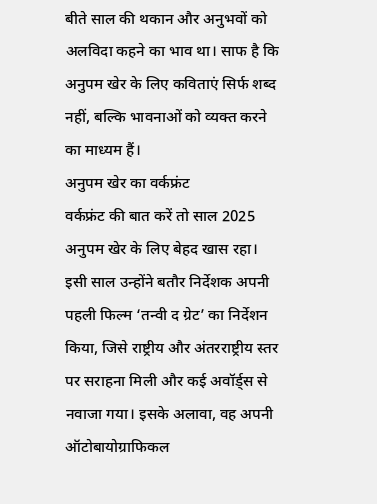बीते साल की थकान और अनुभवों को अलविदा कहने का भाव था। साफ है कि अनुपम खेर के लिए कविताएं सिर्फ शब्द नहीं, बल्कि भावनाओं को व्यक्त करने का माध्यम हैं।
अनुपम खेर का वर्कफ्रंट
वर्कफ्रंट की बात करें तो साल 2025 अनुपम खेर के लिए बेहद खास रहा। इसी साल उन्होंने बतौर निर्देशक अपनी पहली फिल्म ‘तन्वी द ग्रेट’ का निर्देशन किया, जिसे राष्ट्रीय और अंतरराष्ट्रीय स्तर पर सराहना मिली और कई अवॉर्ड्स से नवाजा गया। इसके अलावा, वह अपनी ऑटोबायोग्राफिकल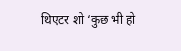थिएटर शो ‘कुछ भी हो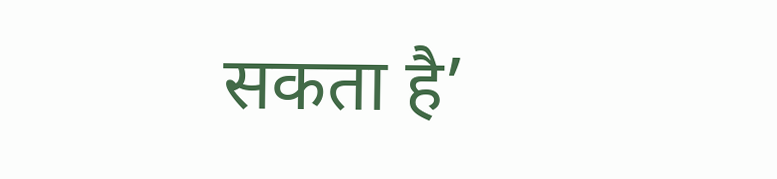सकता है’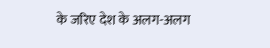के जरिए देश के अलग-अलग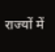राज्यों में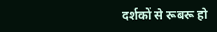दर्शकों से रूबरू हो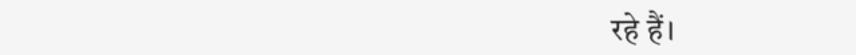रहे हैं।